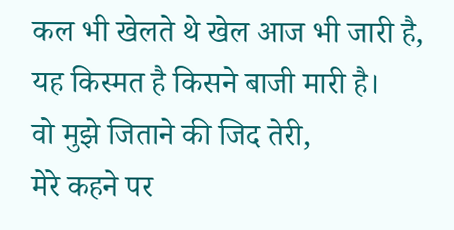कल भी खेलते थे खेल आज भी जारी है,
यह किस्मत है किसने बाजी मारी है।
वो मुझे जिताने की जिद तेरी,
मेरे कहने पर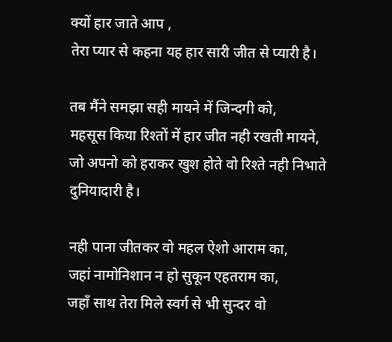क्यों हार जाते आप ,
तेरा प्यार से कहना यह हार सारी जीत से प्यारी है।

तब मैंने समझा सही मायने में जिन्दगी को,
महसूस किया रिश्तों में हार जीत नही रखती मायने,
जो अपनो को हराकर खुश होते वो रिश्ते नही निभाते दुनियादारी है।

नही पाना जीतकर वो महल ऐशो आराम का,
जहां नामोनिशान न हो सुकून एहतराम का,
जहाँ साथ तेरा मिले स्वर्ग से भी सुन्दर वो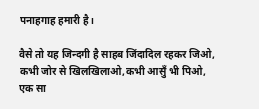पनाहगाह हमारी है।

वैसे तो यह जिन्दगी है साहब जिंदादिल रहकर जिओ,
कभी जोर से खिलखिलाओ,कभी आसुँ भी पिओ,
एक सा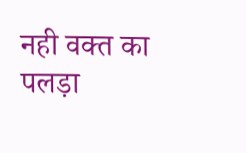नही वक्त का पलड़ा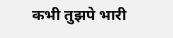कभी तुझपे भारी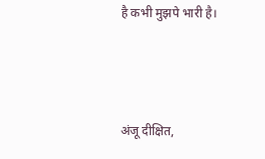है कभी मुझपे भारी है।



अंजू दीक्षित,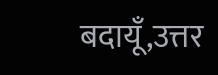बदायूँ,उत्तर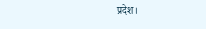प्रदेश।